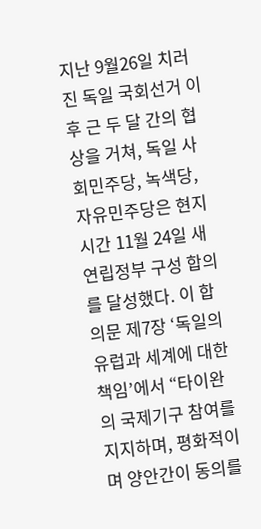지난 9월26일 치러진 독일 국회선거 이후 근 두 달 간의 협상을 거쳐, 독일 사회민주당, 녹색당, 자유민주당은 현지 시간 11월 24일 새 연립정부 구성 합의를 달성했다. 이 합의문 제7장 ‘독일의 유럽과 세계에 대한 책임’에서 “타이완의 국제기구 참여를 지지하며, 평화적이며 양안간이 동의를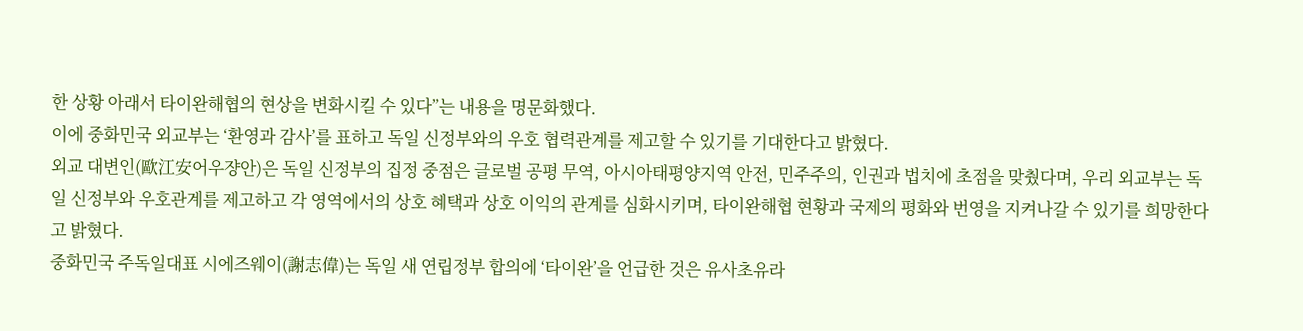한 상황 아래서 타이완해협의 현상을 변화시킬 수 있다”는 내용을 명문화했다.
이에 중화민국 외교부는 ‘환영과 감사’를 표하고 독일 신정부와의 우호 협력관계를 제고할 수 있기를 기대한다고 밝혔다.
외교 대변인(歐江安어우쟝안)은 독일 신정부의 집정 중점은 글로벌 공평 무역, 아시아태평양지역 안전, 민주주의, 인권과 법치에 초점을 맞췄다며, 우리 외교부는 독일 신정부와 우호관계를 제고하고 각 영역에서의 상호 혜택과 상호 이익의 관계를 심화시키며, 타이완해협 현황과 국제의 평화와 번영을 지켜나갈 수 있기를 희망한다고 밝혔다.
중화민국 주독일대표 시에즈웨이(謝志偉)는 독일 새 연립정부 합의에 ‘타이완’을 언급한 것은 유사초유라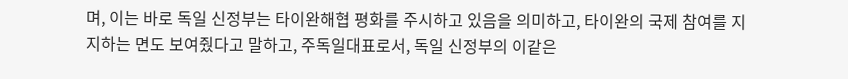며, 이는 바로 독일 신정부는 타이완해협 평화를 주시하고 있음을 의미하고, 타이완의 국제 참여를 지지하는 면도 보여줬다고 말하고, 주독일대표로서, 독일 신정부의 이같은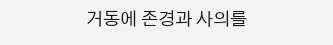거동에 존경과 사의를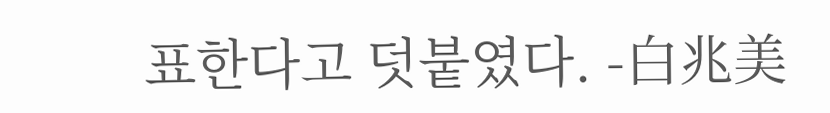표한다고 덧붙였다. -白兆美